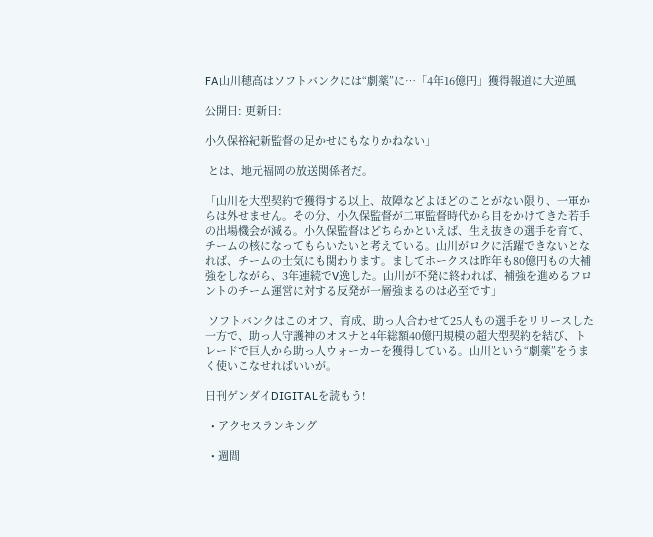FA山川穂高はソフトバンクには“劇薬”に…「4年16億円」獲得報道に大逆風

公開日: 更新日:

小久保裕紀新監督の足かせにもなりかねない」

 とは、地元福岡の放送関係者だ。

「山川を大型契約で獲得する以上、故障などよほどのことがない限り、一軍からは外せません。その分、小久保監督が二軍監督時代から目をかけてきた若手の出場機会が減る。小久保監督はどちらかといえば、生え抜きの選手を育て、チームの核になってもらいたいと考えている。山川がロクに活躍できないとなれば、チームの士気にも関わります。ましてホークスは昨年も80億円もの大補強をしながら、3年連続でV逸した。山川が不発に終われば、補強を進めるフロントのチーム運営に対する反発が一層強まるのは必至です」

 ソフトバンクはこのオフ、育成、助っ人合わせて25人もの選手をリリースした一方で、助っ人守護神のオスナと4年総額40億円規模の超大型契約を結び、トレードで巨人から助っ人ウォーカーを獲得している。山川という“劇薬”をうまく使いこなせればいいが。

日刊ゲンダイDIGITALを読もう!

  • アクセスランキング

  • 週間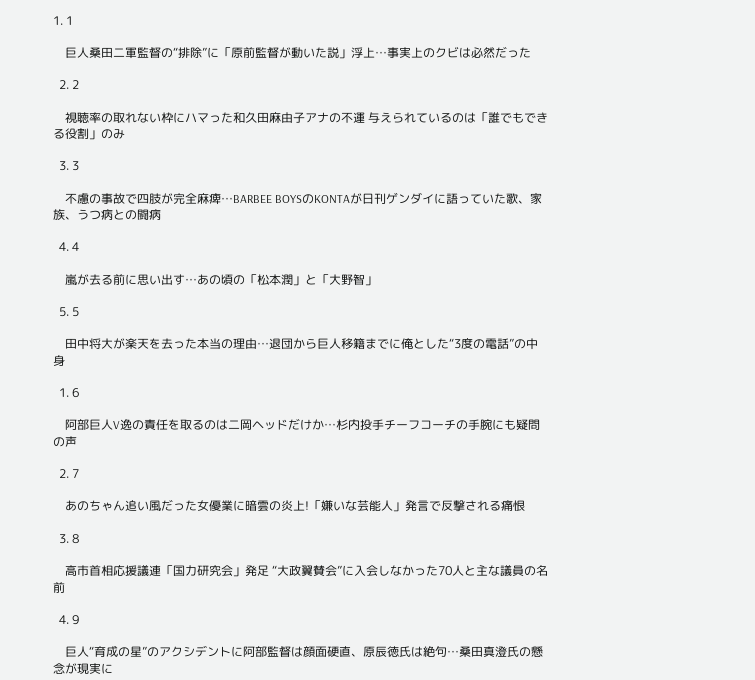1. 1

    巨人桑田二軍監督の“排除”に「原前監督が動いた説」浮上…事実上のクビは必然だった

  2. 2

    視聴率の取れない枠にハマった和久田麻由子アナの不運 与えられているのは「誰でもできる役割」のみ

  3. 3

    不慮の事故で四肢が完全麻痺…BARBEE BOYSのKONTAが日刊ゲンダイに語っていた歌、家族、うつ病との闘病

  4. 4

    嵐が去る前に思い出す…あの頃の「松本潤」と「大野智」

  5. 5

    田中将大が楽天を去った本当の理由…退団から巨人移籍までに俺とした“3度の電話”の中身

  1. 6

    阿部巨人V逸の責任を取るのは二岡ヘッドだけか…杉内投手チーフコーチの手腕にも疑問の声

  2. 7

    あのちゃん追い風だった女優業に暗雲の炎上!「嫌いな芸能人」発言で反撃される痛恨

  3. 8

    高市首相応援議連「国力研究会」発足 “大政翼賛会”に入会しなかった70人と主な議員の名前

  4. 9

    巨人“育成の星”のアクシデントに阿部監督は顔面硬直、原辰徳氏は絶句…桑田真澄氏の懸念が現実に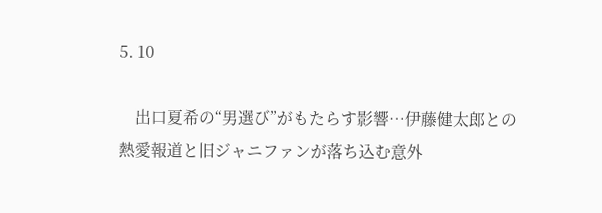5. 10

    出口夏希の“男選び”がもたらす影響…伊藤健太郎との熱愛報道と旧ジャニファンが落ち込む意外